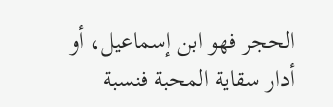الحجر فهو ابن إسماعيل، أو أدار سقاية المحبة فنسبة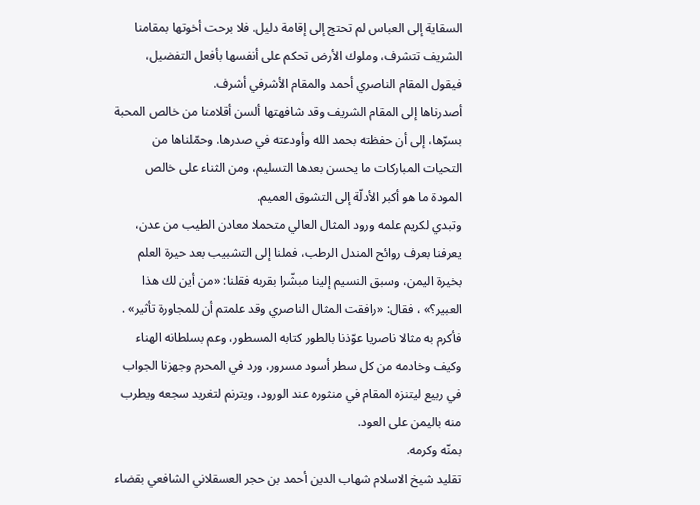السقاية إلى العباس لم تحتج إلى إقامة دليل. فلا برحت أخوتها بمقامنا الشريف تتشرف، وملوك الأرض تحكم على أنفسها بأفعل التفضيل، فيقول المقام الناصري أحمد والمقام الأشرفي أشرف.
أصدرناها إلى المقام الشريف وقد شافهتها ألسن أقلامنا من خالص المحبة بسرّها، إلى أن حفظته بحمد الله وأودعته في صدرها. وحمّلناها من التحيات المباركات ما يحسن بعدها التسليم، ومن الثناء على خالص المودة ما هو أكبر الأدلّة إلى التشوق العميم.
وتبدي لكريم علمه ورود المثال العالي متحملا معادن الطيب من عدن، يعرفنا بعرف روائح المندل الرطب، فملنا إلى التشبيب بعد حيرة العلم بخيرة اليمن، وسبق النسيم إلينا مبشّرا بقربه فقلنا: «من أين لك هذا العبير؟» ، فقال: «رافقت المثال الناصري وقد علمتم أن للمجاورة تأثير» . فأكرم به مثالا ناصريا عوّذنا بالطور كتابه المسطور، وعم بسلطانه الهناء وكيف وخادمه من كل سطر أسود مسرور، ورد في المحرم وجهزنا الجواب في ربيع ليتنزه المقام في منثوره عند الورود، ويترنم لتغريد سجعه ويطرب منه باليمن على العود.
بمنّه وكرمه.
تقليد شيخ الاسلام شهاب الدين أحمد بن حجر العسقلاني الشافعي بقضاء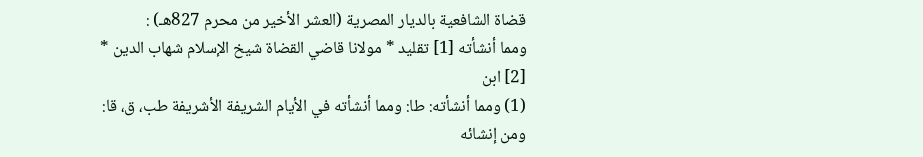قضاة الشافعية بالديار المصرية (العشر الأخير من محرم 827هـ) :
ومما أنشأته [1] تقليد * مولانا قاضي القضاة شيخ الإسلام شهاب الدين * [2] ابن
(1) ومما أنشأته: طا: ومما أنشأته في الأيام الشريفة الأشريفة طب، ق، قا: ومن إنشائه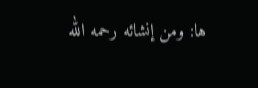ها: ومن إنشائه رحمه الله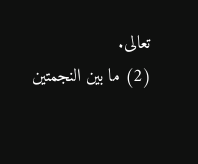تعالى.
(2) ما بين النجمتين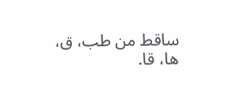ساقط من طب، ق، ها، قا.